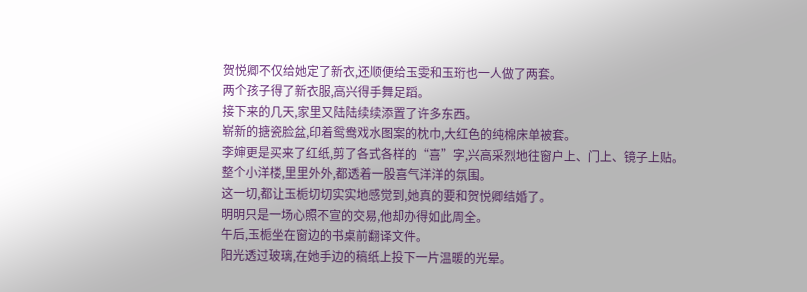贺悦卿不仅给她定了新衣,还顺便给玉雯和玉珩也一人做了两套。
两个孩子得了新衣服,高兴得手舞足蹈。
接下来的几天,家里又陆陆续续添置了许多东西。
崭新的搪瓷脸盆,印着鸳鸯戏水图案的枕巾,大红色的纯棉床单被套。
李婶更是买来了红纸,剪了各式各样的“喜”字,兴高采烈地往窗户上、门上、镜子上贴。
整个小洋楼,里里外外,都透着一股喜气洋洋的氛围。
这一切,都让玉栀切切实实地感觉到,她真的要和贺悦卿结婚了。
明明只是一场心照不宣的交易,他却办得如此周全。
午后,玉栀坐在窗边的书桌前翻译文件。
阳光透过玻璃,在她手边的稿纸上投下一片温暖的光晕。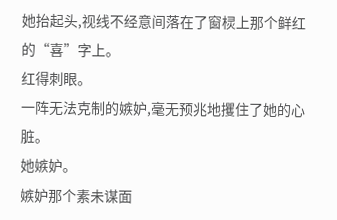她抬起头,视线不经意间落在了窗棂上那个鲜红的“喜”字上。
红得刺眼。
一阵无法克制的嫉妒,毫无预兆地攫住了她的心脏。
她嫉妒。
嫉妒那个素未谋面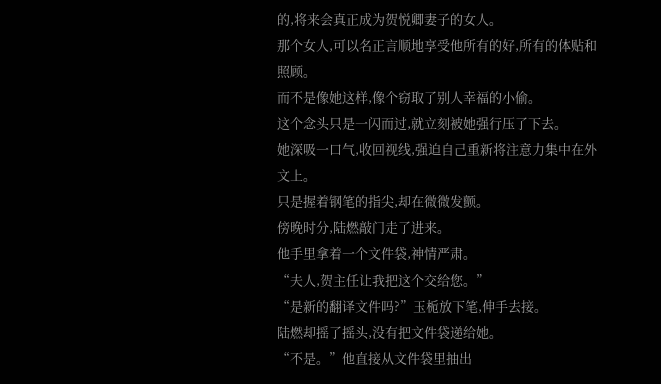的,将来会真正成为贺悦卿妻子的女人。
那个女人,可以名正言顺地享受他所有的好,所有的体贴和照顾。
而不是像她这样,像个窃取了别人幸福的小偷。
这个念头只是一闪而过,就立刻被她强行压了下去。
她深吸一口气,收回视线,强迫自己重新将注意力集中在外文上。
只是握着钢笔的指尖,却在微微发颤。
傍晚时分,陆燃敲门走了进来。
他手里拿着一个文件袋,神情严肃。
“夫人,贺主任让我把这个交给您。”
“是新的翻译文件吗?”玉栀放下笔,伸手去接。
陆燃却摇了摇头,没有把文件袋递给她。
“不是。”他直接从文件袋里抽出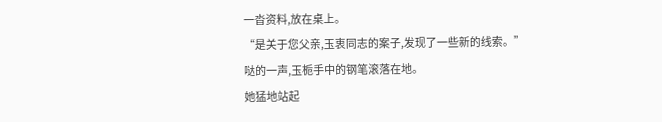一沓资料,放在桌上。
“是关于您父亲,玉衷同志的案子,发现了一些新的线索。”
哒的一声,玉栀手中的钢笔滚落在地。
她猛地站起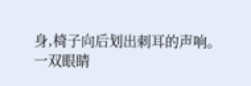身,椅子向后划出刺耳的声响。
一双眼睛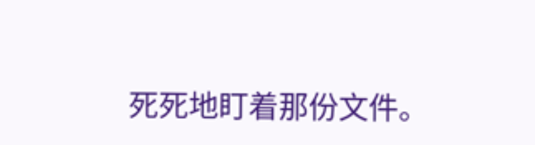死死地盯着那份文件。